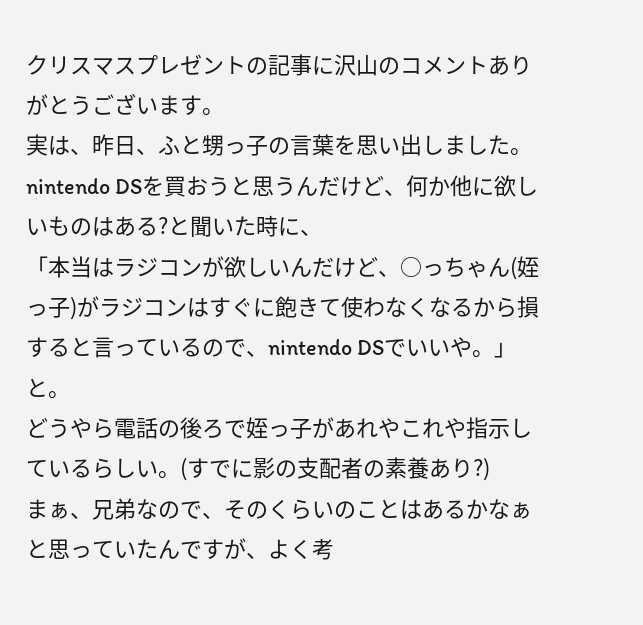クリスマスプレゼントの記事に沢山のコメントありがとうございます。
実は、昨日、ふと甥っ子の言葉を思い出しました。
nintendo DSを買おうと思うんだけど、何か他に欲しいものはある?と聞いた時に、
「本当はラジコンが欲しいんだけど、○っちゃん(姪っ子)がラジコンはすぐに飽きて使わなくなるから損すると言っているので、nintendo DSでいいや。」と。
どうやら電話の後ろで姪っ子があれやこれや指示しているらしい。(すでに影の支配者の素養あり?)
まぁ、兄弟なので、そのくらいのことはあるかなぁと思っていたんですが、よく考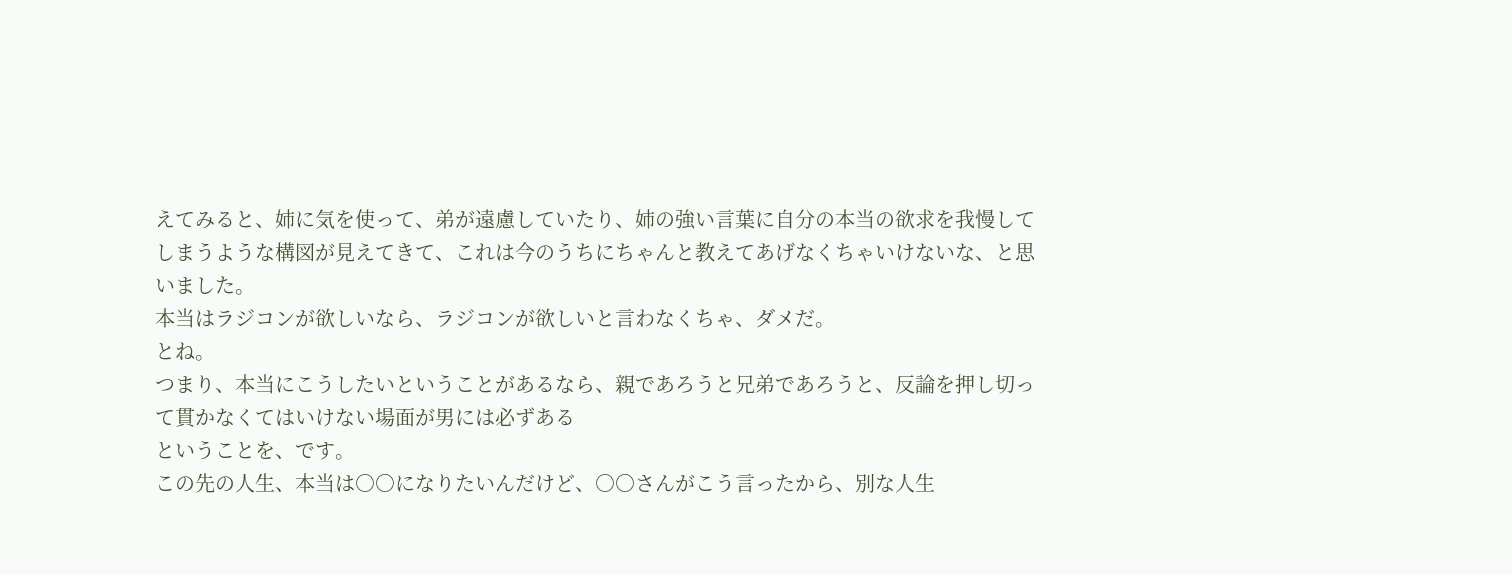えてみると、姉に気を使って、弟が遠慮していたり、姉の強い言葉に自分の本当の欲求を我慢してしまうような構図が見えてきて、これは今のうちにちゃんと教えてあげなくちゃいけないな、と思いました。
本当はラジコンが欲しいなら、ラジコンが欲しいと言わなくちゃ、ダメだ。
とね。
つまり、本当にこうしたいということがあるなら、親であろうと兄弟であろうと、反論を押し切って貫かなくてはいけない場面が男には必ずある
ということを、です。
この先の人生、本当は○○になりたいんだけど、○○さんがこう言ったから、別な人生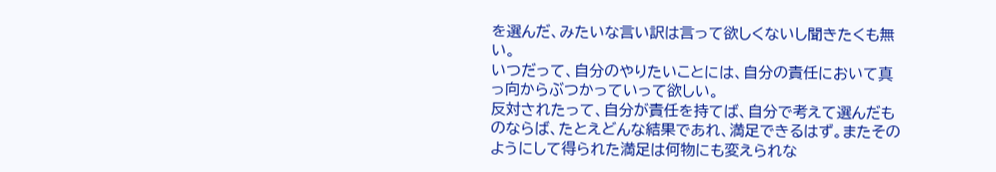を選んだ、みたいな言い訳は言って欲しくないし聞きたくも無い。
いつだって、自分のやりたいことには、自分の責任において真っ向からぶつかっていって欲しい。
反対されたって、自分が責任を持てば、自分で考えて選んだものならば、たとえどんな結果であれ、満足できるはず。またそのようにして得られた満足は何物にも変えられな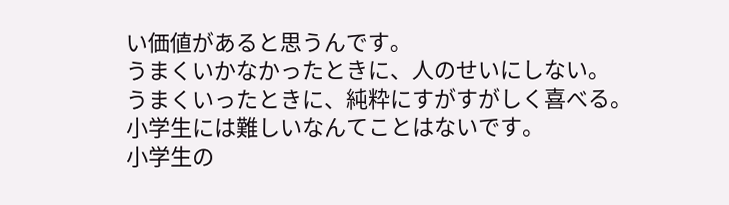い価値があると思うんです。
うまくいかなかったときに、人のせいにしない。
うまくいったときに、純粋にすがすがしく喜べる。
小学生には難しいなんてことはないです。
小学生の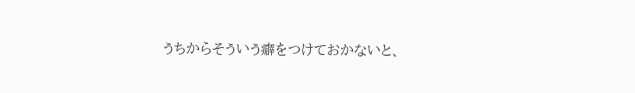うちからそういう癖をつけておかないと、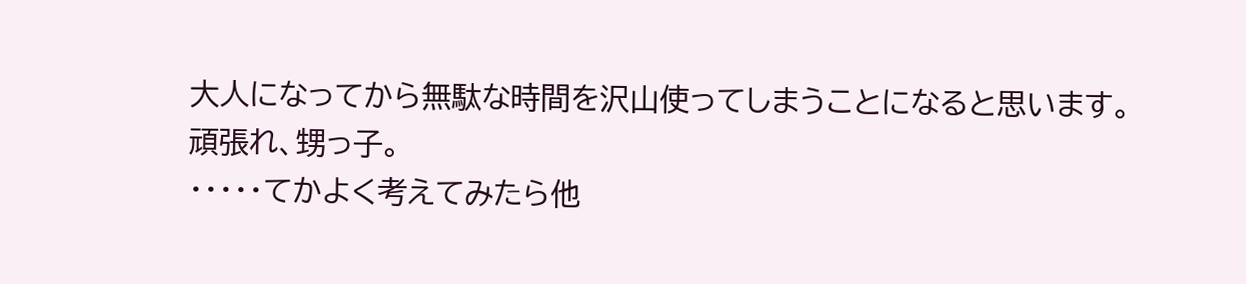大人になってから無駄な時間を沢山使ってしまうことになると思います。
頑張れ、甥っ子。
・・・・・てかよく考えてみたら他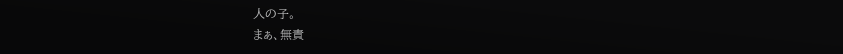人の子。
まぁ、無責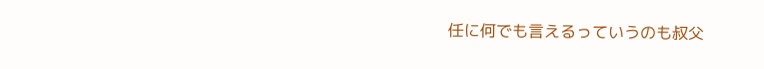任に何でも言えるっていうのも叔父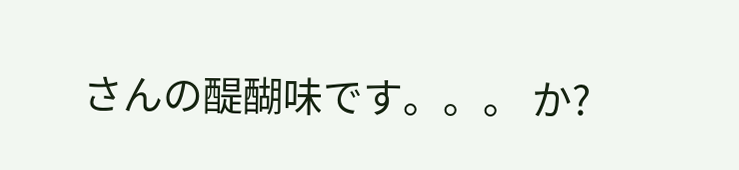さんの醍醐味です。。。 か?